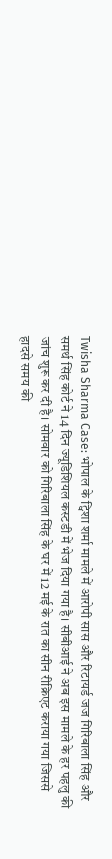Twisha Sharma Case: भोपाल के ट्विशा शर्मा मामले में आरोपी सास और रिटायर्ड जज गिरिबाला सिंह और समर्थ सिंह कोर्ट ने 14 दिन ज्यूडिशियल कस्टडी में भेज दिया गया है। सीबीआई ने अब इस मामले के हर पहलु की जांच शुरू कर दी है। सोमवार को गिरिबाला सिंह के घर में 12 मई के रात का सीन रीक्रिएट कराया गया जिससे हादसे समय की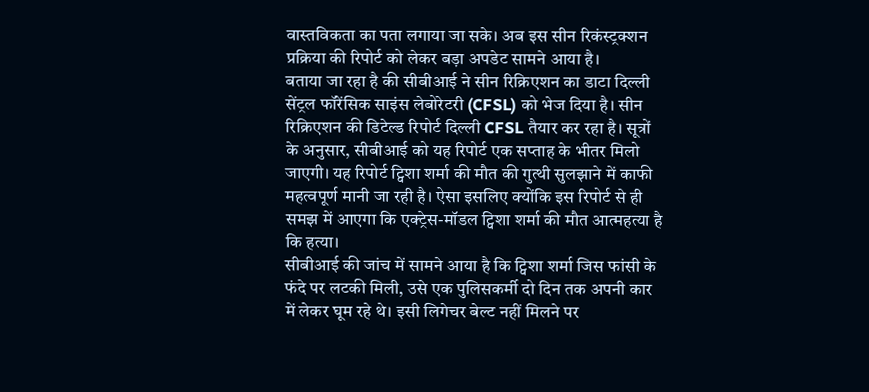वास्तविकता का पता लगाया जा सके। अब इस सीन रिकंस्ट्रक्शन प्रक्रिया की रिपोर्ट को लेकर बड़ा अपडेट सामने आया है।
बताया जा रहा है की सीबीआई ने सीन रिक्रिएशन का डाटा दिल्ली सेंट्रल फॉरेंसिक साइंस लेबोरेटरी (CFSL) को भेज दिया है। सीन रिक्रिएशन की डिटेल्ड रिपोर्ट दिल्ली CFSL तैयार कर रहा है। सूत्रों के अनुसार, सीबीआई को यह रिपोर्ट एक सप्ताह के भीतर मिलो जाएगी। यह रिपोर्ट ट्विशा शर्मा की मौत की गुत्थी सुलझाने में काफी महत्वपूर्ण मानी जा रही है। ऐसा इसलिए क्योंकि इस रिपोर्ट से ही समझ में आएगा कि एक्ट्रेस-मॉडल ट्विशा शर्मा की मौत आत्महत्या है कि हत्या।
सीबीआई की जांच में सामने आया है कि ट्विशा शर्मा जिस फांसी के फंदे पर लटकी मिली, उसे एक पुलिसकर्मी दो दिन तक अपनी कार में लेकर घूम रहे थे। इसी लिगेचर बेल्ट नहीं मिलने पर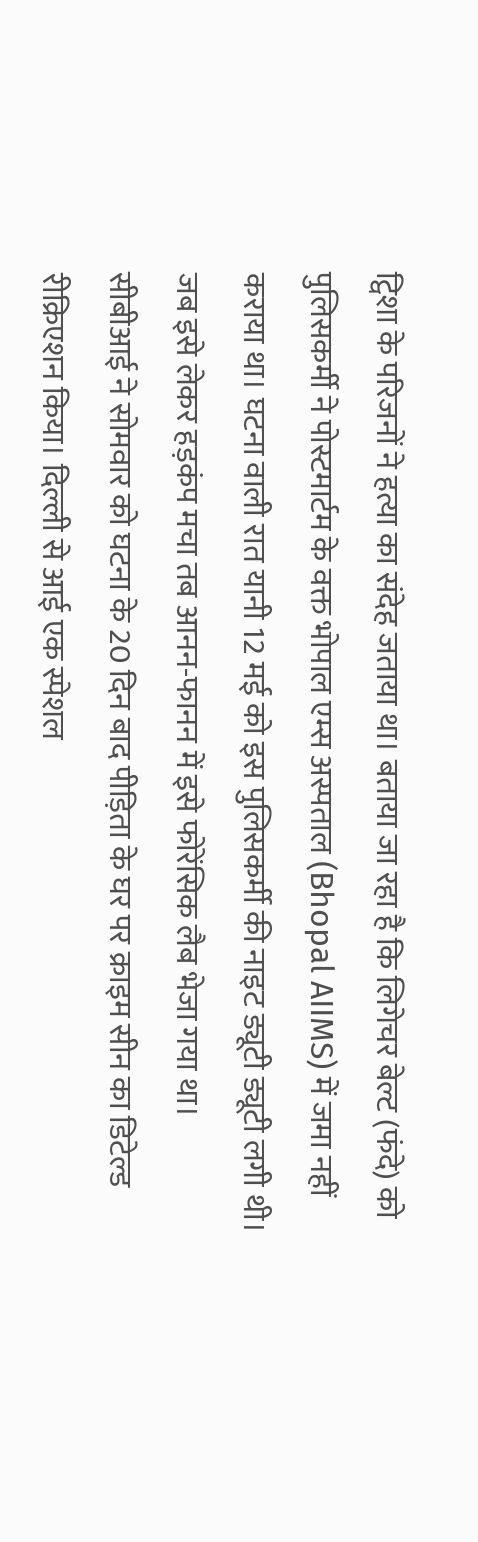ट्विशा के परिजनों ने हत्या का संदेह जताया था। बताया जा रहा है कि लिगेचर बेल्ट (फंदे) को पुलिसकर्मी ने पोस्टमार्टम के वक्त भोपाल एम्स अस्पताल (Bhopal AIIMS) में जमा नहीं कराया था। घटना वाली रात यानी 12 मई को इस पुलिसकर्मी की नाइट ड्यूटी ड्यूटी लगी थी। जब इसे लेकर हड़कंप मचा तब आनन-फानन में इसे फोरेंसिक लैब भेजा गया था।
सीबीआई ने सोमवार को घटना के 20 दिन बाद पीड़िता के घर पर क्राइम सीन का डिटेल्ड रीक्रिएशन किया। दिल्ली से आई एक स्पेशल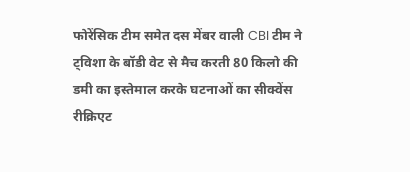फोरेंसिक टीम समेत दस मेंबर वाली CBI टीम ने ट्विशा के बॉडी वेट से मैच करती 80 किलो की डमी का इस्तेमाल करके घटनाओं का सीक्वेंस रीक्रिएट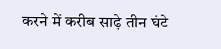करने में करीब साढ़े तीन घंटे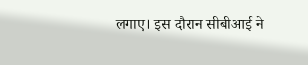लगाए। इस दौरान सीबीआई ने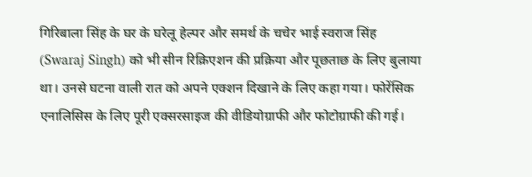गिरिबाला सिंह के घर के घरेलू हेल्पर और समर्थ के चचेर भाई स्वराज सिंह (Swaraj Singh) को भी सीन रिक्रिएशन की प्रक्रिया और पूछताछ के लिए बुलाया था। उनसे घटना वाली रात को अपने एक्शन दिखाने के लिए कहा गया। फोरेंसिक एनालिसिस के लिए पूरी एक्सरसाइज की वीडियोग्राफी और फोटोग्राफी की गई।